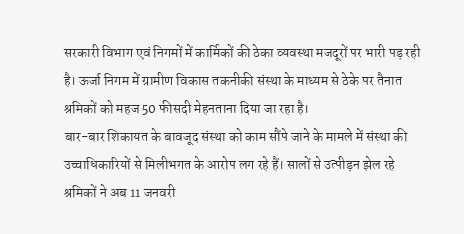सरकारी विभाग एवं निगमों में कार्मिकों की ठेका व्यवस्था मजदूरों पर भारी पड़ रही है। ऊर्जा निगम में ग्रामीण विकास तकनीकी संस्था के माध्यम से ठेके पर तैनात श्रमिकों को महज 50 फीसदी मेहनताना दिया जा रहा है।
बार-बार शिकायत के बावजूद संस्था को काम सौंपे जाने के मामले में संस्था की उच्चाधिकारियों से मिलीभगत के आरोप लग रहे हैं। सालों से उत्पीड़न झेल रहे श्रमिकों ने अब 11 जनवरी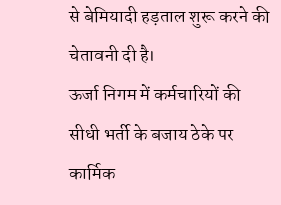से बेमियादी हड़ताल शुरू करने की चेतावनी दी है।
ऊर्जा निगम में कर्मचारियों की सीधी भर्ती के बजाय ठेके पर कार्मिक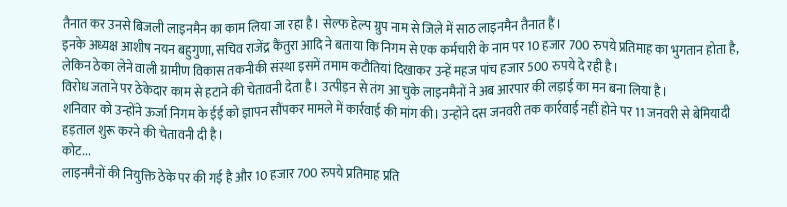तैनात कर उनसे बिजली लाइनमैन का काम लिया जा रहा है। सेल्फ हेल्प ग्रुप नाम से जिले में साठ लाइनमैन तैनात हैं।
इनके अध्यक्ष आशीष नयन बहुगुणा, सचिव राजेंद्र कैंतुरा आदि ने बताया कि निगम से एक कर्मचारी के नाम पर 10 हजार 700 रुपये प्रतिमाह का भुगतान होता है, लेकिन ठेका लेने वाली ग्रामीण विकास तकनीकी संस्था इसमें तमाम कटौतियां दिखाकर उन्हें महज पांच हजार 500 रुपये दे रही है।
विरोध जताने पर ठेकेदार काम से हटाने की चेतावनी देता है। उत्पीड़न से तंग आ चुके लाइनमैनों ने अब आरपार की लड़ाई का मन बना लिया है।
शनिवार को उन्होंने ऊर्जा निगम के ईई को ज्ञापन सौंपकर मामले में कार्रवाई की मांग की। उन्होंने दस जनवरी तक कार्रवाई नहीं होने पर 11 जनवरी से बेमियादी हड़ताल शुरू करने की चेतावनी दी है।
कोट...
लाइनमैनों की नियुक्ति ठेके पर की गई है और 10 हजार 700 रुपये प्रतिमाह प्रति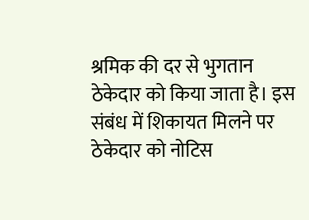श्रमिक की दर से भुगतान ठेकेदार को किया जाता है। इस संबंध में शिकायत मिलने पर ठेकेदार को नोटिस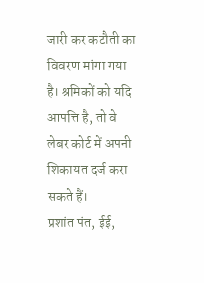जारी कर कटौती का विवरण मांगा गया है। श्रमिकों को यदि आपत्ति है, तो वे लेबर कोर्ट में अपनी शिकायत दर्ज करा सकते हैं।
प्रशांत पंत, ईई,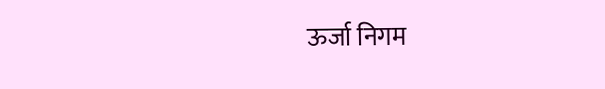ऊर्जा निगम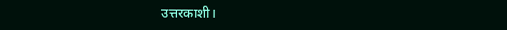उत्तरकाशी।